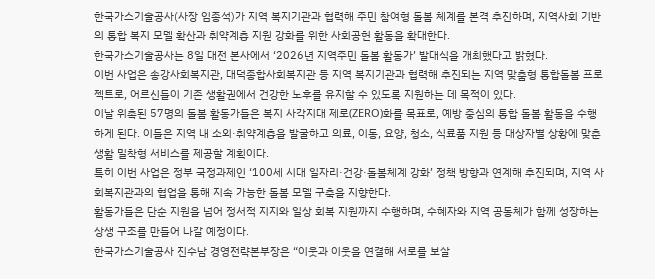한국가스기술공사(사장 임종석)가 지역 복지기관과 협력해 주민 참여형 돌봄 체계를 본격 추진하며, 지역사회 기반의 통합 복지 모델 확산과 취약계층 지원 강화를 위한 사회공헌 활동을 확대한다.
한국가스기술공사는 8일 대전 본사에서 ‘2026년 지역주민 돌봄 활동가’ 발대식을 개최했다고 밝혔다.
이번 사업은 송강사회복지관, 대덕종합사회복지관 등 지역 복지기관과 협력해 추진되는 지역 맞춤형 통합돌봄 프로젝트로, 어르신들이 기존 생활권에서 건강한 노후를 유지할 수 있도록 지원하는 데 목적이 있다.
이날 위촉된 57명의 돌봄 활동가들은 복지 사각지대 제로(ZERO)화를 목표로, 예방 중심의 통합 돌봄 활동을 수행하게 된다. 이들은 지역 내 소외·취약계층을 발굴하고 의료, 이동, 요양, 청소, 식료품 지원 등 대상자별 상황에 맞춘 생활 밀착형 서비스를 제공할 계획이다.
특히 이번 사업은 정부 국정과제인 ‘100세 시대 일자리·건강·돌봄체계 강화’ 정책 방향과 연계해 추진되며, 지역 사회복지관과의 협업을 통해 지속 가능한 돌봄 모델 구축을 지향한다.
활동가들은 단순 지원을 넘어 정서적 지지와 일상 회복 지원까지 수행하며, 수혜자와 지역 공동체가 함께 성장하는 상생 구조를 만들어 나갈 예정이다.
한국가스기술공사 진수남 경영전략본부장은 “이웃과 이웃을 연결해 서로를 보살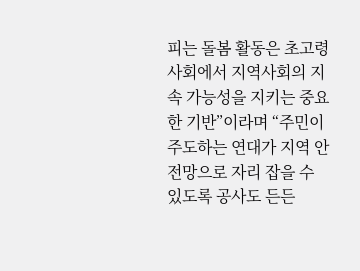피는 돌봄 활동은 초고령사회에서 지역사회의 지속 가능성을 지키는 중요한 기반”이라며 “주민이 주도하는 연대가 지역 안전망으로 자리 잡을 수 있도록 공사도 든든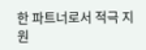한 파트너로서 적극 지원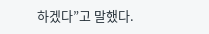하겠다”고 말했다.